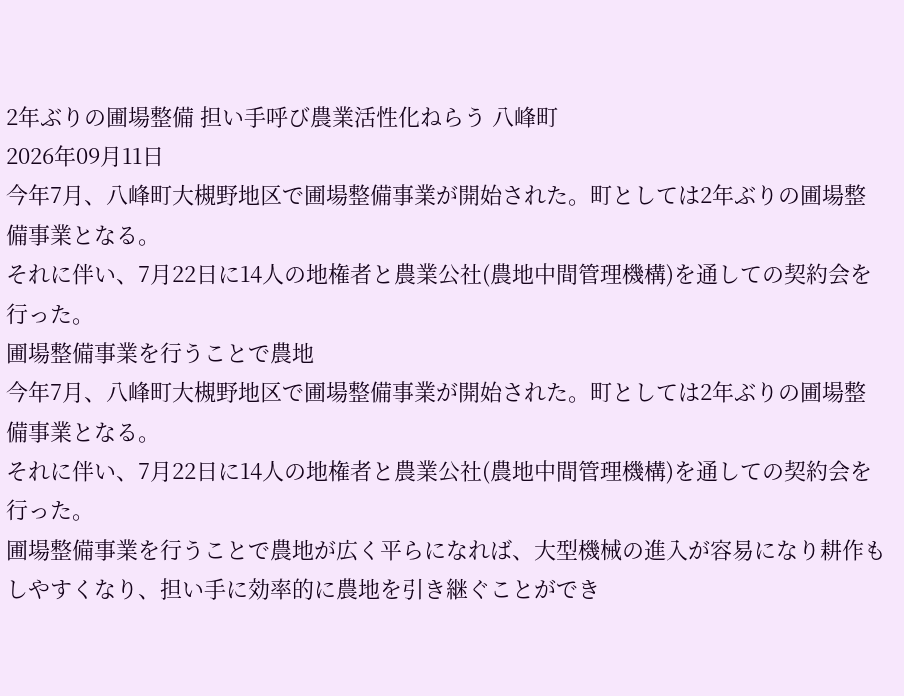2年ぶりの圃場整備 担い手呼び農業活性化ねらう 八峰町
2026年09月11日
今年7月、八峰町大槻野地区で圃場整備事業が開始された。町としては2年ぶりの圃場整備事業となる。
それに伴い、7月22日に14人の地権者と農業公社(農地中間管理機構)を通しての契約会を行った。
圃場整備事業を行うことで農地
今年7月、八峰町大槻野地区で圃場整備事業が開始された。町としては2年ぶりの圃場整備事業となる。
それに伴い、7月22日に14人の地権者と農業公社(農地中間管理機構)を通しての契約会を行った。
圃場整備事業を行うことで農地が広く平らになれば、大型機械の進入が容易になり耕作もしやすくなり、担い手に効率的に農地を引き継ぐことができ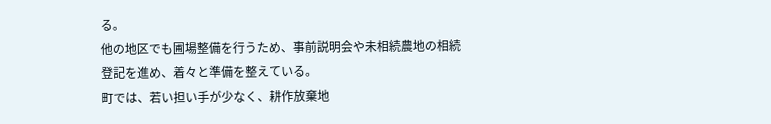る。
他の地区でも圃場整備を行うため、事前説明会や未相続農地の相続登記を進め、着々と準備を整えている。
町では、若い担い手が少なく、耕作放棄地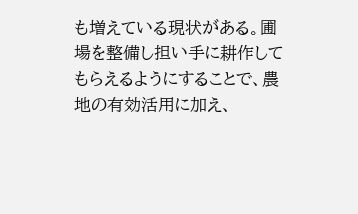も増えている現状がある。圃場を整備し担い手に耕作してもらえるようにすることで、農地の有効活用に加え、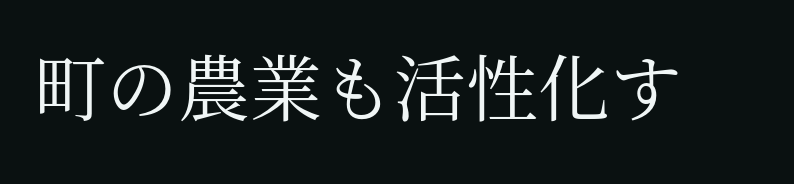町の農業も活性化す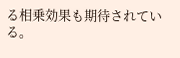る相乗効果も期待されている。